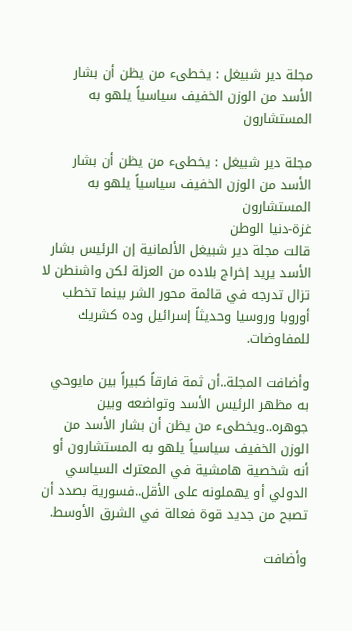مجلة دير شبيغل : يخطىء من يظن أن بشار الأسد من الوزن الخفيف سياسياً يلهو به المستشارون

مجلة دير شبيغل : يخطىء من يظن أن بشار الأسد من الوزن الخفيف سياسياً يلهو به المستشارون
غزة-دنيا الوطن
قالت مجلة دير شبيغل الألمانية إن الرئيس بشار الأسد يريد إخراج بلاده من العزلة لكن واشنطن لا تزال تدرجه في قائمة محور الشر بينما تخطب أوروبا وروسيا وحديثاً إسرائيل وده كشريك للمفاوضات.

وأضافت المجلة..أن ثمة فارقاً كبيراً بين مايوحي به مظهر الرئيس الأسد وتواضعه وبين جوهره..ويخطىء من يظن أن بشار الأسد من الوزن الخفيف سياسياً يلهو به المستشارون أو أنه شخصية هامشية في المعترك السياسي الدولي أو يهملونه على الأقل..فسورية بصدد أن تصبح من جديد قوة فعالة في الشرق الأوسط.

وأضافت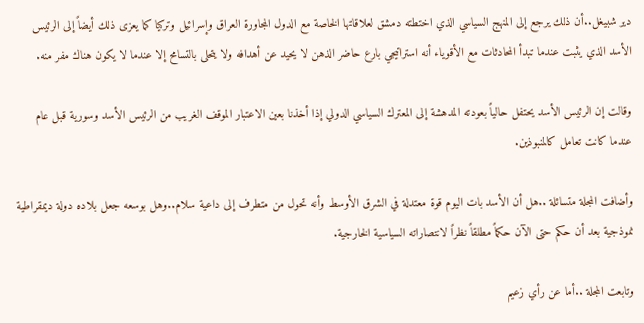دير شبيغل..أن ذلك يرجع إلى المنهج السياسي الذي اختطته دمشق لعلاقاتها الخاصة مع الدول المجاورة العراق وإسرائيل وتركيا كما يعزى ذلك أيضاً إلى الرئيس الأسد الذي يثبت عندما تبدأ المحادثات مع الأقوياء أنه استراتيجي بارع حاضر الذهن لا يحيد عن أهدافه ولا يتحلى بالتسامح إلا عندما لا يكون هناك مفر منه.

وقالت إن الرئيس الأسد يحتفل حالياً بعودته المدهشة إلى المعترك السياسي الدولي إذا أخذنا بعين الاعتبار الموقف الغريب من الرئيس الأسد وسورية قبل عام عندما كانت تعامل كالمنبوذين.

وأضافت المجلة متسائلة ..هل أن الأسد بات اليوم قوة معتدلة في الشرق الأوسط وأنه تحول من متطرف إلى داعية سلام..وهل بوسعه جعل بلاده دولة ديمقراطية نموذجية بعد أن حكم حتى الآن حكماً مطلقاً نظراً لانتصاراته السياسية الخارجية.

وتابعت المجلة ..أما عن رأي زعيم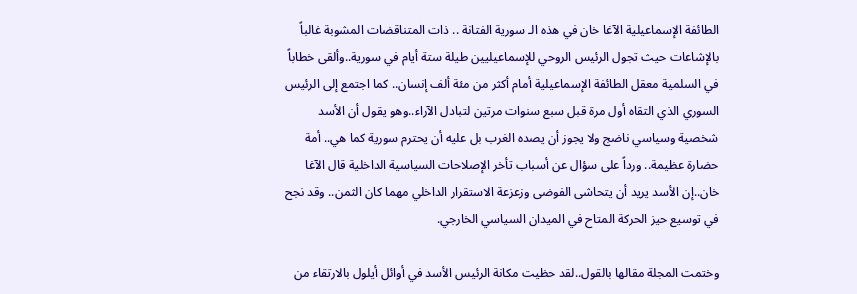الطائفة الإسماعيلية الآغا خان في هذه الـ سورية الفتانة .. ذات المتناقضات المشوبة غالباً بالإشاعات حيث تجول الرئيس الروحي للإسماعيليين طيلة ستة أيام في سورية..وألقى خطاباً في السلمية معقل الطائفة الإسماعيلية أمام أكثر من مئة ألف إنسان.. كما اجتمع إلى الرئيس السوري الذي التقاه أول مرة قبل سبع سنوات مرتين لتبادل الآراء..وهو يقول أن الأسد شخصية وسياسي ناضج ولا يجوز أن يصده الغرب بل عليه أن يحترم سورية كما هي.. أمة حضارة عظيمة.. ورداً على سؤال عن أسباب تأخر الإصلاحات السياسية الداخلية قال الآغا خان..إن الأسد يريد أن يتحاشى الفوضى وزعزعة الاستقرار الداخلي مهما كان الثمن.. وقد نجح في توسيع حيز الحركة المتاح في الميدان السياسي الخارجي.

وختمت المجلة مقالها بالقول..لقد حظيت مكانة الرئيس الأسد في أوائل أيلول بالارتقاء من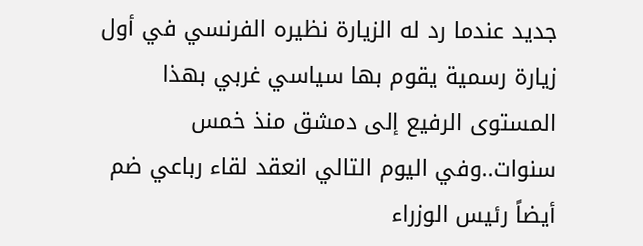جديد عندما رد له الزيارة نظيره الفرنسي في أول زيارة رسمية يقوم بها سياسي غربي بهذا المستوى الرفيع إلى دمشق منذ خمس سنوات..وفي اليوم التالي انعقد لقاء رباعي ضم أيضاً رئيس الوزراء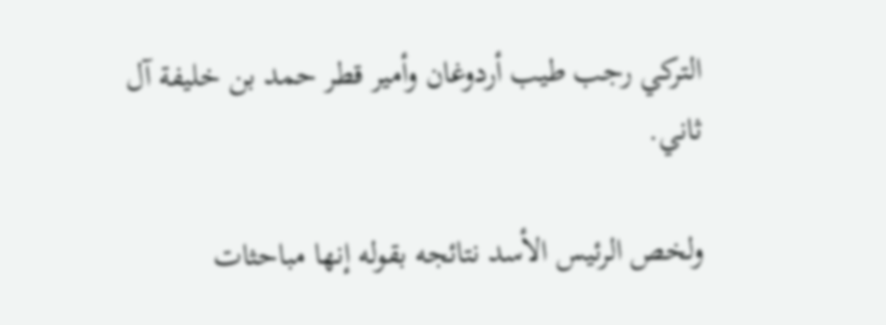التركي رجب طيب أردوغان وأمير قطر حمد بن خليفة آل ثاني.

ولخص الرئيس الأسد نتائجه بقوله إنها مباحثات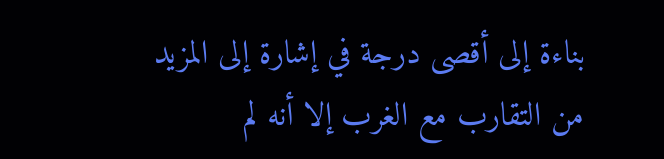بناءة إلى أقصى درجة في إشارة إلى المزيد من التقارب مع الغرب إلا أنه لم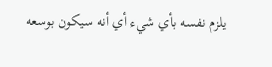يلزم نفسه بأي شيء أي أنه سيكون بوسعه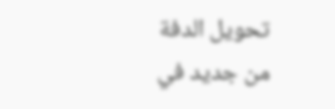تحويل الدفة من جديد في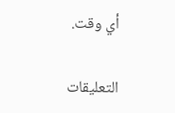أي وقت.

التعليقات